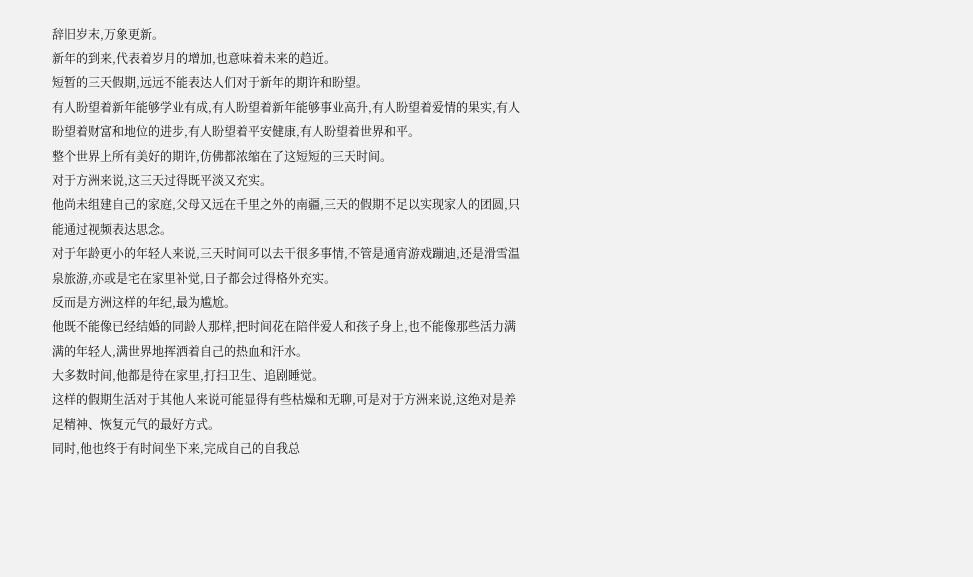辞旧岁末,万象更新。
新年的到来,代表着岁月的增加,也意味着未来的趋近。
短暂的三天假期,远远不能表达人们对于新年的期许和盼望。
有人盼望着新年能够学业有成,有人盼望着新年能够事业高升,有人盼望着爱情的果实,有人盼望着财富和地位的进步,有人盼望着平安健康,有人盼望着世界和平。
整个世界上所有美好的期许,仿佛都浓缩在了这短短的三天时间。
对于方洲来说,这三天过得既平淡又充实。
他尚未组建自己的家庭,父母又远在千里之外的南疆,三天的假期不足以实现家人的团圆,只能通过视频表达思念。
对于年龄更小的年轻人来说,三天时间可以去干很多事情,不管是通宵游戏蹦迪,还是滑雪温泉旅游,亦或是宅在家里补觉,日子都会过得格外充实。
反而是方洲这样的年纪,最为尴尬。
他既不能像已经结婚的同龄人那样,把时间花在陪伴爱人和孩子身上,也不能像那些活力满满的年轻人,满世界地挥洒着自己的热血和汗水。
大多数时间,他都是待在家里,打扫卫生、追剧睡觉。
这样的假期生活对于其他人来说可能显得有些枯燥和无聊,可是对于方洲来说,这绝对是养足精神、恢复元气的最好方式。
同时,他也终于有时间坐下来,完成自己的自我总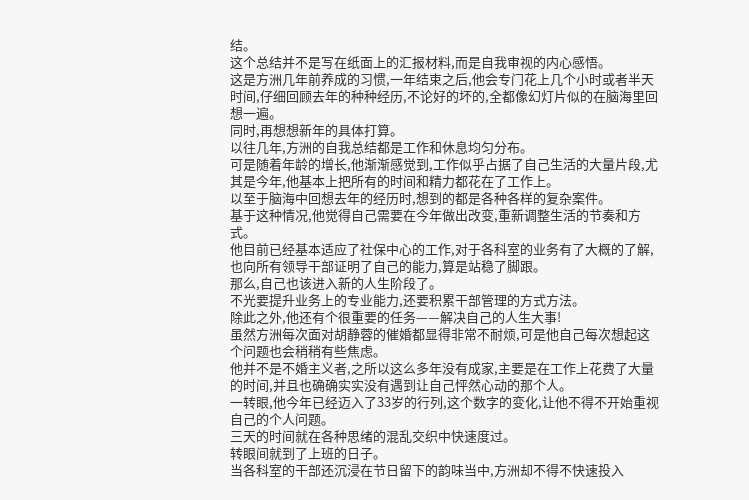结。
这个总结并不是写在纸面上的汇报材料,而是自我审视的内心感悟。
这是方洲几年前养成的习惯,一年结束之后,他会专门花上几个小时或者半天时间,仔细回顾去年的种种经历,不论好的坏的,全都像幻灯片似的在脑海里回想一遍。
同时,再想想新年的具体打算。
以往几年,方洲的自我总结都是工作和休息均匀分布。
可是随着年龄的增长,他渐渐感觉到,工作似乎占据了自己生活的大量片段,尤其是今年,他基本上把所有的时间和精力都花在了工作上。
以至于脑海中回想去年的经历时,想到的都是各种各样的复杂案件。
基于这种情况,他觉得自己需要在今年做出改变,重新调整生活的节奏和方式。
他目前已经基本适应了社保中心的工作,对于各科室的业务有了大概的了解,也向所有领导干部证明了自己的能力,算是站稳了脚跟。
那么,自己也该进入新的人生阶段了。
不光要提升业务上的专业能力,还要积累干部管理的方式方法。
除此之外,他还有个很重要的任务——解决自己的人生大事!
虽然方洲每次面对胡静蓉的催婚都显得非常不耐烦,可是他自己每次想起这个问题也会稍稍有些焦虑。
他并不是不婚主义者,之所以这么多年没有成家,主要是在工作上花费了大量的时间,并且也确确实实没有遇到让自己怦然心动的那个人。
一转眼,他今年已经迈入了33岁的行列,这个数字的变化,让他不得不开始重视自己的个人问题。
三天的时间就在各种思绪的混乱交织中快速度过。
转眼间就到了上班的日子。
当各科室的干部还沉浸在节日留下的韵味当中,方洲却不得不快速投入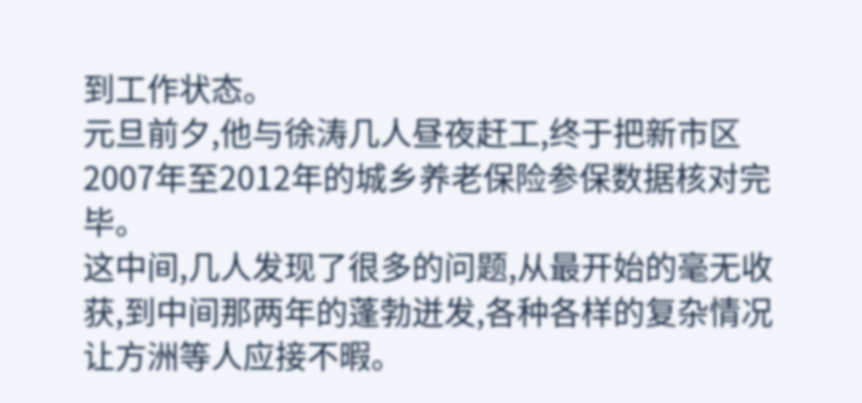到工作状态。
元旦前夕,他与徐涛几人昼夜赶工,终于把新市区2007年至2012年的城乡养老保险参保数据核对完毕。
这中间,几人发现了很多的问题,从最开始的毫无收获,到中间那两年的蓬勃迸发,各种各样的复杂情况让方洲等人应接不暇。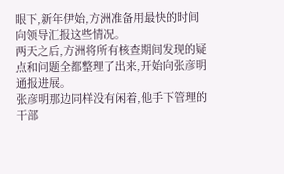眼下,新年伊始,方洲准备用最快的时间向领导汇报这些情况。
两天之后,方洲将所有核查期间发现的疑点和问题全都整理了出来,开始向张彦明通报进展。
张彦明那边同样没有闲着,他手下管理的干部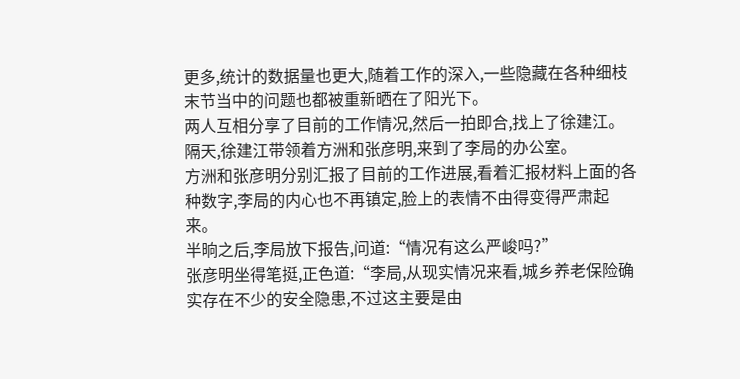更多,统计的数据量也更大,随着工作的深入,一些隐藏在各种细枝末节当中的问题也都被重新晒在了阳光下。
两人互相分享了目前的工作情况,然后一拍即合,找上了徐建江。
隔天,徐建江带领着方洲和张彦明,来到了李局的办公室。
方洲和张彦明分别汇报了目前的工作进展,看着汇报材料上面的各种数字,李局的内心也不再镇定,脸上的表情不由得变得严肃起来。
半晌之后,李局放下报告,问道:“情况有这么严峻吗?”
张彦明坐得笔挺,正色道:“李局,从现实情况来看,城乡养老保险确实存在不少的安全隐患,不过这主要是由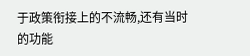于政策衔接上的不流畅,还有当时的功能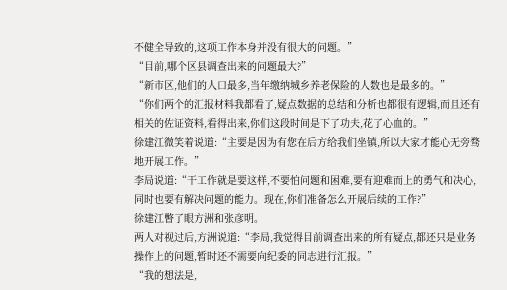不健全导致的,这项工作本身并没有很大的问题。”
“目前,哪个区县调查出来的问题最大?”
“新市区,他们的人口最多,当年缴纳城乡养老保险的人数也是最多的。”
“你们两个的汇报材料我都看了,疑点数据的总结和分析也都很有逻辑,而且还有相关的佐证资料,看得出来,你们这段时间是下了功夫,花了心血的。”
徐建江微笑着说道:“主要是因为有您在后方给我们坐镇,所以大家才能心无旁骛地开展工作。”
李局说道:“干工作就是要这样,不要怕问题和困难,要有迎难而上的勇气和决心,同时也要有解决问题的能力。现在,你们准备怎么开展后续的工作?”
徐建江瞥了眼方洲和张彦明。
两人对视过后,方洲说道:“李局,我觉得目前调查出来的所有疑点,都还只是业务操作上的问题,暂时还不需要向纪委的同志进行汇报。”
“我的想法是,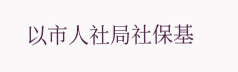以市人社局社保基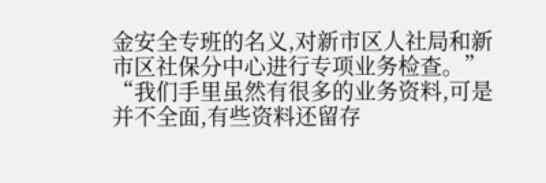金安全专班的名义,对新市区人社局和新市区社保分中心进行专项业务检查。”
“我们手里虽然有很多的业务资料,可是并不全面,有些资料还留存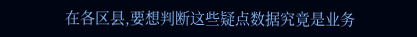在各区县,要想判断这些疑点数据究竟是业务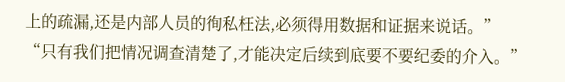上的疏漏,还是内部人员的徇私枉法,必须得用数据和证据来说话。”
“只有我们把情况调查清楚了,才能决定后续到底要不要纪委的介入。”